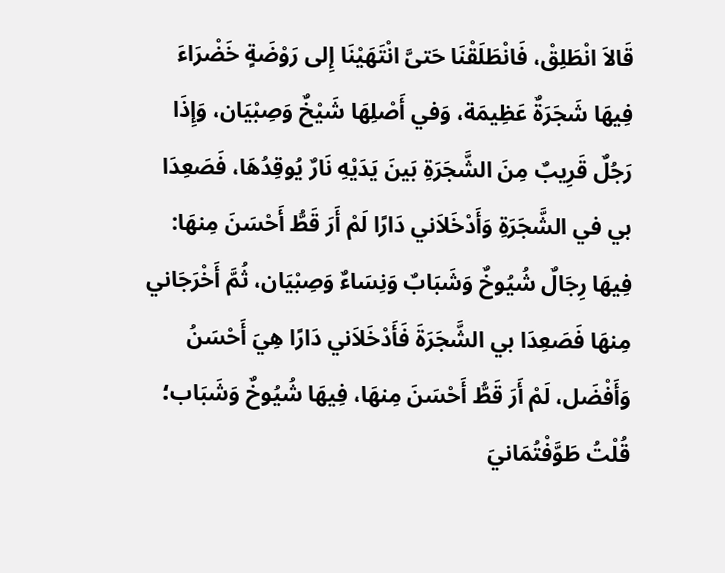قَالاَ انْطَلِقْ، فَانْطَلَقْنَا حَتىَّ انْتَهَيْنَا إِلى رَوْضَةٍ خَضْرَاءَ فِيهَا شَجَرَةٌ عَظِيمَة، وَفي أَصْلِهَا شَيْخٌ وَصِبْيَان، وَإِذَا رَجُلٌ قَرِيبٌ مِنَ الشَّجَرَةِ بَينَ يَدَيْهِ نَارٌ يُوقِدُهَا، فَصَعِدَا بي في الشَّجَرَةِ وَأَدْخَلاَني دَارًا لَمْ أَرَ قَطُّ أَحْسَنَ مِنهَا: فِيهَا رِجَالٌ شُيُوخٌ وَشَبَابٌ وَنِسَاءٌ وَصِبْيَان، ثُمَّ أَخْرَجَاني مِنهَا فَصَعِدَا بي الشَّجَرَةَ فَأَدْخَلاَني دَارًا هِيَ أَحْسَنُ وَأَفْضَل، لَمْ أَرَ قَطُّ أَحْسَنَ مِنهَا، فِيهَا شُيُوخٌ وَشَبَاب؛ قُلْتُ طَوَّفْتُمَانيَ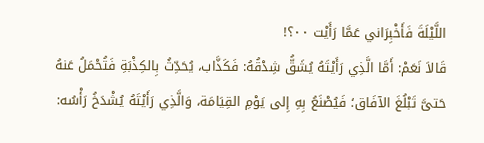اللَّيْلَةَ فَأَخْبِرَاني عَمَّا رَأَيْت ٠٠؟!
قَالاَ نَعَمْ: أَمَّا الَّذِي رَأَيْتَهُ يُشَقُّ شِدْقُهُ: فَكَذَّاب، يُحَدِّثُ بِالكِذْبَةِ فَتُحْمَلُ عَنهُ حَتىَّ تَبْلُغَ الآفَاق؛ فَيُصْنَعُ بِهِ إِلى يَوْمِ القِيَامَة، وَالَّذِي رَأَيْتَهُ يُشْدَخُ رَأْسُه: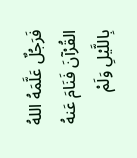فَرَجُلٌ عَلَّمَهُ اللهُ القُرْآنَ فَنَامَ عَنهُ بِاللَّيْلِ وَلَمْ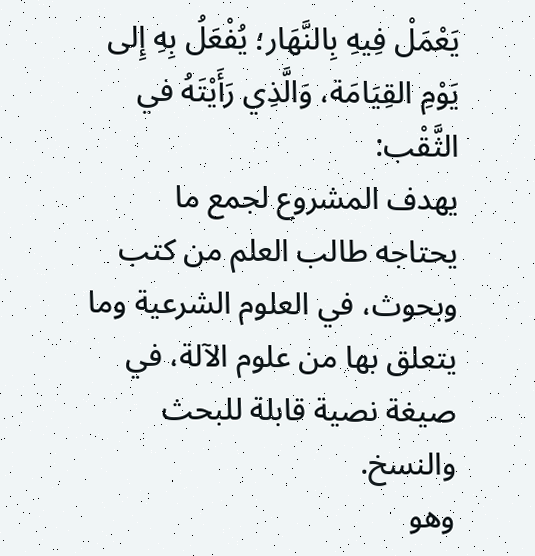يَعْمَلْ فِيهِ بِالنَّهَار؛ يُفْعَلُ بِهِ إِلى يَوْمِ القِيَامَة، وَالَّذِي رَأَيْتَهُ في الثَّقْب:
يهدف المشروع لجمع ما يحتاجه طالب العلم من كتب وبحوث، في العلوم الشرعية وما يتعلق بها من علوم الآلة، في صيغة نصية قابلة للبحث والنسخ.
وهو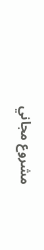مشروع مجاني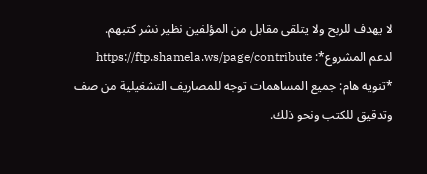لا يهدف للربح ولا يتلقى مقابل من المؤلفين نظير نشر كتبهم.
لدعم المشروع*: https://ftp.shamela.ws/page/contribute
*تنويه هام: جميع المساهمات توجه للمصاريف التشغيلية من صف وتدقيق للكتب ونحو ذلك.